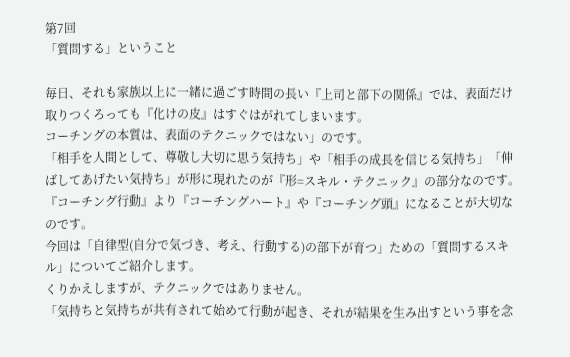第7回
「質問する」ということ

毎日、それも家族以上に一緒に過ごす時間の長い『上司と部下の関係』では、表面だけ取りつくろっても『化けの皮』はすぐはがれてしまいます。
コーチングの本質は、表面のテクニックではない」のです。
「相手を人間として、尊敬し大切に思う気持ち」や「相手の成長を信じる気持ち」「伸ばしてあげたい気持ち」が形に現れたのが『形=スキル・テクニック』の部分なのです。
『コーチング行動』より『コーチングハート』や『コーチング頭』になることが大切なのです。
今回は「自律型(自分で気づき、考え、行動する)の部下が育つ」ための「質問するスキル」についてご紹介します。
くりかえしますが、テクニックではありません。
「気持ちと気持ちが共有されて始めて行動が起き、それが結果を生み出すという事を念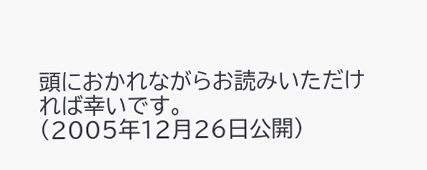頭におかれながらお読みいただければ幸いです。
(2005年12月26日公開)